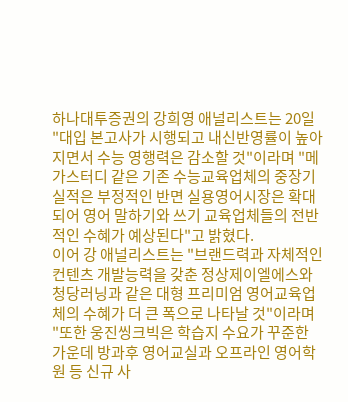하나대투증권의 강희영 애널리스트는 20일 "대입 본고사가 시행되고 내신반영률이 높아지면서 수능 영행력은 감소할 것"이라며 "메가스터디 같은 기존 수능교육업체의 중장기 실적은 부정적인 반면 실용영어시장은 확대되어 영어 말하기와 쓰기 교육업체들의 전반적인 수혜가 예상된다"고 밝혔다.
이어 강 애널리스트는 "브랜드력과 자체적인 컨텐츠 개발능력을 갖춘 정상제이엘에스와 청당러닝과 같은 대형 프리미엄 영어교육업체의 수혜가 더 큰 폭으로 나타날 것"이라며 "또한 웅진씽크빅은 학습지 수요가 꾸준한 가운데 방과후 영어교실과 오프라인 영어학원 등 신규 사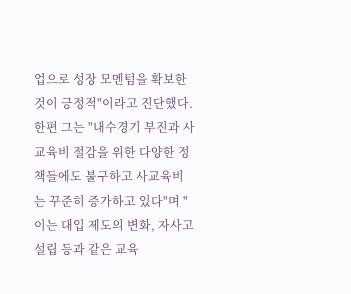업으로 성장 모멘텀을 확보한 것이 긍정적"이라고 진단했다.
한편 그는 "내수경기 부진과 사교육비 절감을 위한 다양한 정책들에도 불구하고 사교육비는 꾸준히 증가하고 있다"며 "이는 대입 제도의 변화, 자사고 설립 등과 같은 교육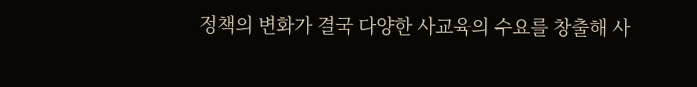정책의 변화가 결국 다양한 사교육의 수요를 창출해 사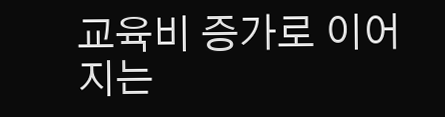교육비 증가로 이어지는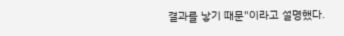결과를 낳기 때문"이라고 설명했다.